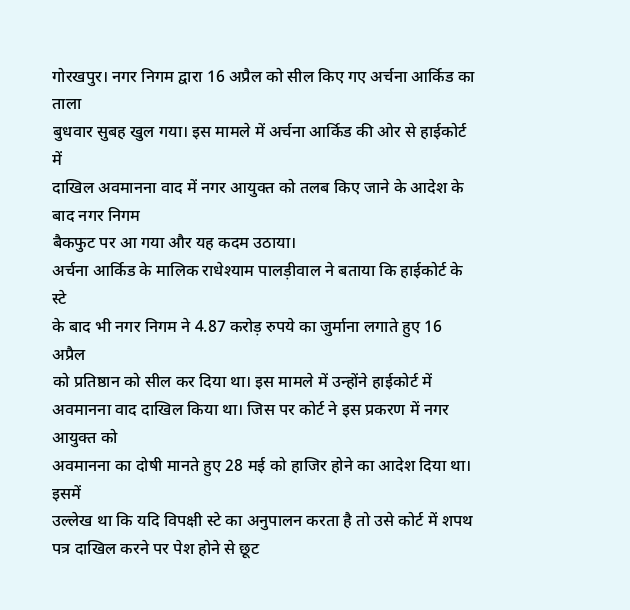गोरखपुर। नगर निगम द्वारा 16 अप्रैल को सील किए गए अर्चना आर्किड का ताला
बुधवार सुबह खुल गया। इस मामले में अर्चना आर्किड की ओर से हाईकोर्ट में
दाखिल अवमानना वाद में नगर आयुक्त को तलब किए जाने के आदेश के बाद नगर निगम
बैकफुट पर आ गया और यह कदम उठाया।
अर्चना आर्किड के मालिक राधेश्याम पालड़ीवाल ने बताया कि हाईकोर्ट के स्टे
के बाद भी नगर निगम ने 4.87 करोड़ रुपये का जुर्माना लगाते हुए 16 अप्रैल
को प्रतिष्ठान को सील कर दिया था। इस मामले में उन्होंने हाईकोर्ट में
अवमानना वाद दाखिल किया था। जिस पर कोर्ट ने इस प्रकरण में नगर आयुक्त को
अवमानना का दोषी मानते हुए 28 मई को हाजिर होने का आदेश दिया था। इसमें
उल्लेख था कि यदि विपक्षी स्टे का अनुपालन करता है तो उसे कोर्ट में शपथ
पत्र दाखिल करने पर पेश होने से छूट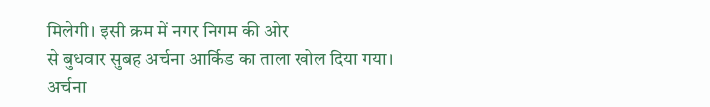मिलेगी। इसी क्रम में नगर निगम की ओर
से बुधवार सुबह अर्चना आर्किड का ताला खोल दिया गया।
अर्चना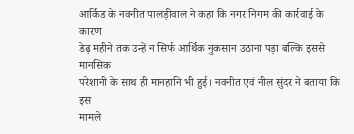आर्किड के नवनीत पालड़ीवाल ने कहा कि नगर निगम की कार्रवाई के कारण
डेढ़ महीने तक उन्हें न सिर्फ आर्थिक नुकसान उठाना पड़ा बल्कि इससे मानसिक
परेशानी के साथ ही मानहानि भी हुई। नवनीत एवं नील सुंदर ने बताया कि इस
मामले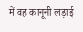में वह कानूनी लड़ाई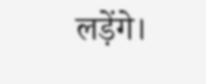लड़ेंगे।